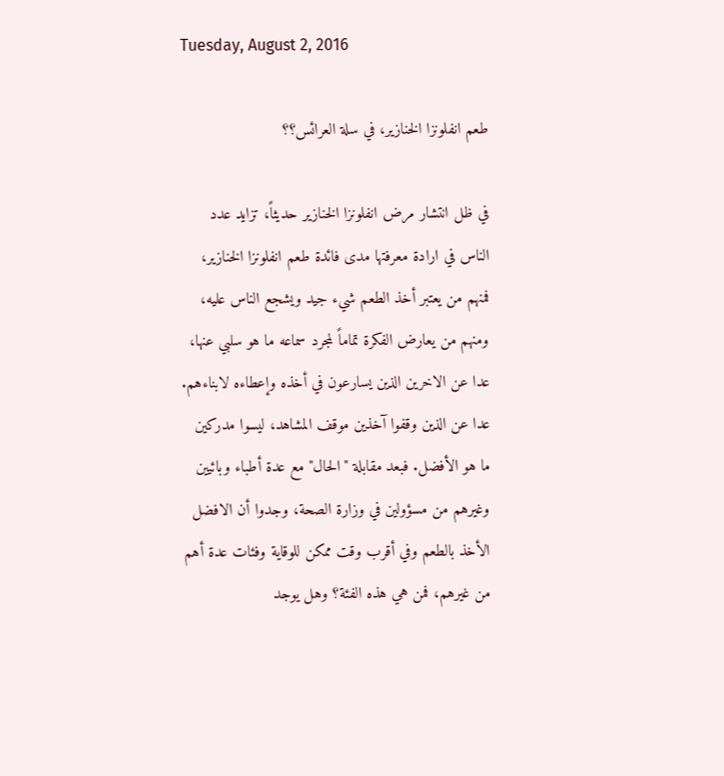Tuesday, August 2, 2016

طعم انفلونزا الخنازير، في سلة العرائس؟؟

في ظل انتشار مرض انفلونزا الخنازير حديثاً، تزايد عدد الناس في ارادة معرفتها مدى فائدة طعم انفلونزا الخنازير، فمنهم من يعتبر أخذ الطعم شيء جيد ويشجع الناس عليه، ومنهم من يعارض الفكرة تماماً لمجرد سماعه ما هو سلبي عنها، عدا عن الاخرين الذين يسارعون في أخذه وإعطاءه لابناءهم. عدا عن الذين وقفوا آخذين موقف المشاهد، ليسوا مدركين ما هو الأفضل. فبعد مقابلة "الحال" مع عدة أطباء وبائيين وغيرهم من مسؤولين في وزارة الصحة، وجدوا أن الافضل الأخذ بالطعم وفي أقرب وقت ممكن للوقاية وفئات عدة أهم من غيرهم، فمن هي هذه الفئة؟ وهل يوجد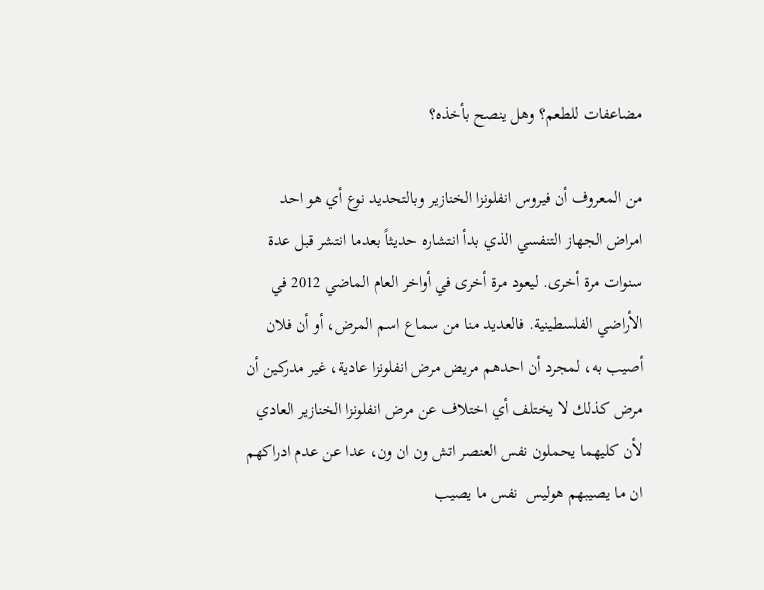مضاعفات للطعم؟ وهل ينصح بأخذه؟

من المعروف أن فيروس انفلونزا الخنازير وبالتحديد نوع أي هو احد امراض الجهاز التنفسي الذي بدأ انتشاره حديثاً بعدما انتشر قبل عدة سنوات مرة أخرى. ليعود مرة أخرى في أواخر العام الماضي 2012 في الأراضي الفلسطينية. فالعديد منا من سماع اسم المرض، أو أن فلان أصيب به، لمجرد أن احدهم مريض مرض انفلونزا عادية، غير مدركين أن مرض كذلك لا يختلف أي اختلاف عن مرض انفلونزا الخنازير العادي لأن كليهما يحملون نفس العنصر اتش ون ان ون، عدا عن عدم ادراكهم ان ما يصيبهم هوليس  نفس ما يصيب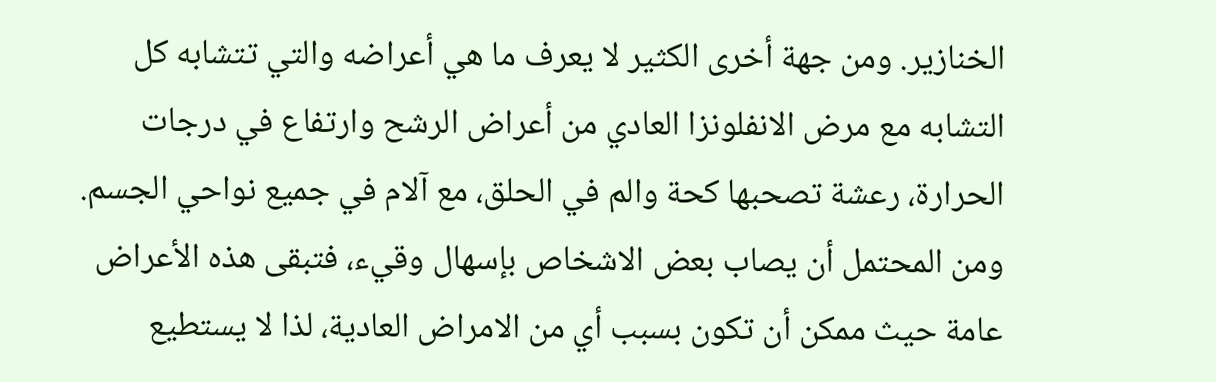الخنازير. ومن جهة أخرى الكثير لا يعرف ما هي أعراضه والتي تتشابه كل التشابه مع مرض الانفلونزا العادي من أعراض الرشح وارتفاع في درجات الحرارة، رعشة تصحبها كحة والم في الحلق، مع آلام في جميع نواحي الجسم. ومن المحتمل أن يصاب بعض الاشخاص بإسهال وقيء، فتبقى هذه الأعراض عامة حيث ممكن أن تكون بسبب أي من الامراض العادية، لذا لا يستطيع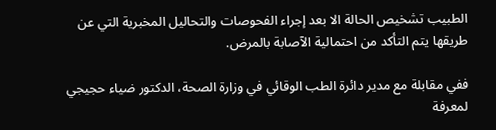الطبيب تشخيص الحالة الا بعد إجراء الفحوصات والتحاليل المخبرية التي عن طريقها يتم التأكد من احتمالية الآصابة بالمرض.

ففي مقابلة مع مدير دائرة الطب الوقائي في وزارة الصحة، الدكتور ضياء حجيجي لمعرفة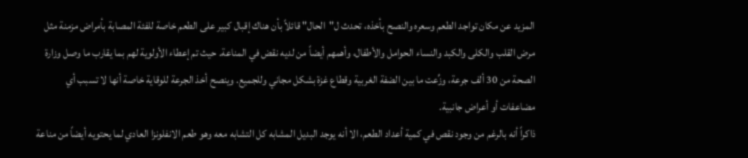المزيد عن مكان تواجد الطعم وسعره والنصح بأخذه، تحدث ل"الحال" قائلاً بأن هناك إقبال كبير على الطعم خاصة للفئة المصابة بأمراض مزمنة مثل مرض القلب والكلى والكبد والنساء الحوامل والأطفال، وأهمهم أيضاً من لديه نقض في المناعة. حيث تم إعطاء الأولوية لهم بما يقارب ما وصل وزارة الصحة من 30 ألف جرعة، وزِّعت ما بين الضفة الغربية وقطاع غزة بشكل مجاني وللجميع. وينصح أخذ الجرعة للوقاية خاصة أنها لا تسبب أي مضاعفات أو أعراض جانبية.
ذاكراً أنه بالرغم من وجود نقص في كمية أعداد الطعم، الا أنه يوجد البديل المشابه كل التشابه معه وهو طعم الانفلونزا العادي لما يحتويه أيضاً من مناعة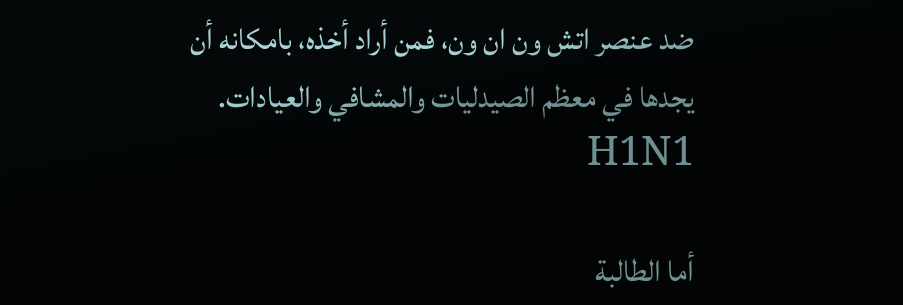ضد عنصر اتش ون ان ون، فمن أراد أخذه، بامكانه أن يجدها في معظم الصيدليات والمشافي والعيادات. H1N1

أما الطالبة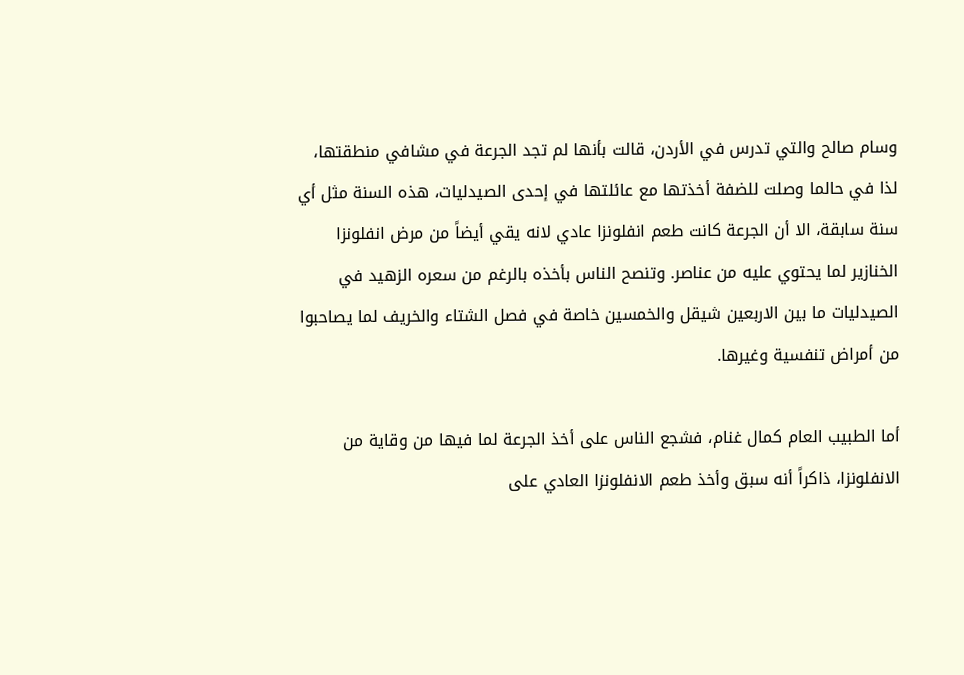وسام صالح والتي تدرس في الأردن، قالت بأنها لم تجد الجرعة في مشافي منطقتها، لذا في حالما وصلت للضفة أخذتها مع عائلتها في إحدى الصيدليات، هذه السنة مثل أي سنة سابقة، الا أن الجرعة كانت طعم انفلونزا عادي لانه يقي أيضاً من مرض انفلونزا الخنازير لما يحتوي عليه من عناصر. وتنصح الناس بأخذه بالرغم من سعره الزهيد في الصيدليات ما بين الاربعين شيقل والخمسين خاصة في فصل الشتاء والخريف لما يصاحبوا من أمراض تنفسية وغيرها.

أما الطبيب العام كمال غنام، فشجع الناس على أخذ الجرعة لما فيها من وقاية من الانفلونزا، ذاكراً أنه سبق وأخذ طعم الانفلونزا العادي على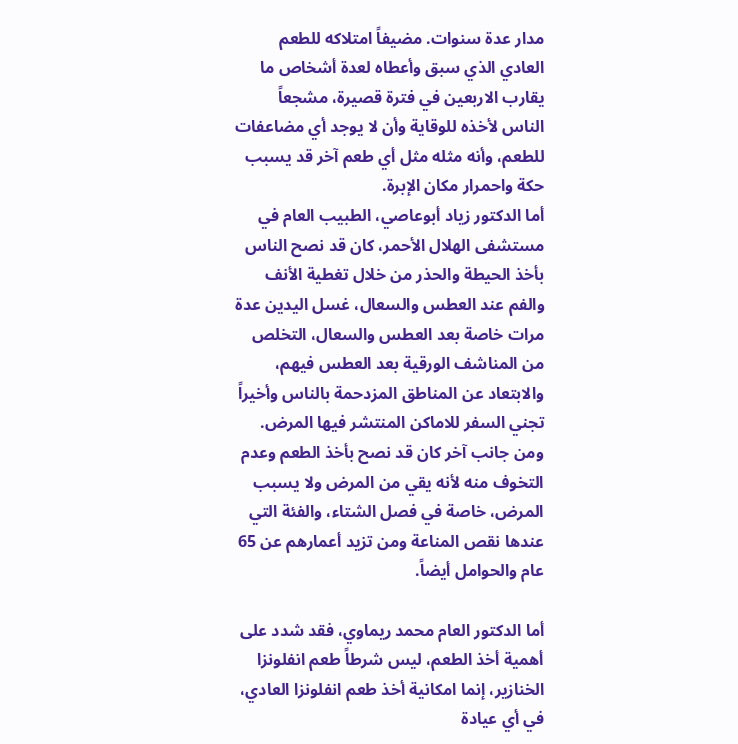مدار عدة سنوات. مضيفاً امتلاكه للطعم العادي الذي سبق وأعطاه لعدة أشخاص ما يقارب الاربعين في فترة قصيرة، مشجعاً الناس لأخذه للوقاية وأن لا يوجد أي مضاعفات للطعم، وأنه مثله مثل أي طعم آخر قد يسبب حكة واحمرار مكان الإبرة.
أما الدكتور زياد أبوعاصي، الطبيب العام في مستشفى الهلال الأحمر، كان قد نصح الناس بأخذ الحيطة والحذر من خلال تغطية الأنف والفم عند العطس والسعال، غسل اليدين عدة مرات خاصة بعد العطس والسعال، التخلص من المناشف الورقية بعد العطس فيهم، والابتعاد عن المناطق المزدحمة بالناس وأخيراً تجني السفر للاماكن المنتشر فيها المرض. ومن جانب آخر كان قد نصح بأخذ الطعم وعدم التخوف منه لأنه يقي من المرض ولا يسبب المرض، خاصة في فصل الشتاء، والفئة التي عندها نقص المناعة ومن تزيد أعمارهم عن 65 عام والحوامل أيضاً.

أما الدكتور العام محمد ريماوي، فقد شدد على أهمية أخذ الطعم، ليس شرطاً طعم انفلونزا الخنازير، إنما امكانية أخذ طعم انفلونزا العادي، في أي عيادة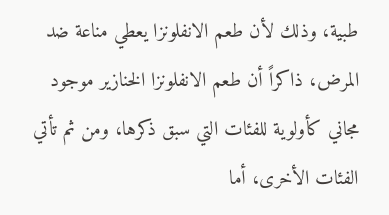طبية، وذلك لأن طعم الانفلونزا يعطي مناعة ضد المرض، ذاكراً أن طعم الانفلونزا الخنازير موجود مجاني كأولوية للفئات التي سبق ذكرها، ومن ثم تأتي الفئات الأخرى، أما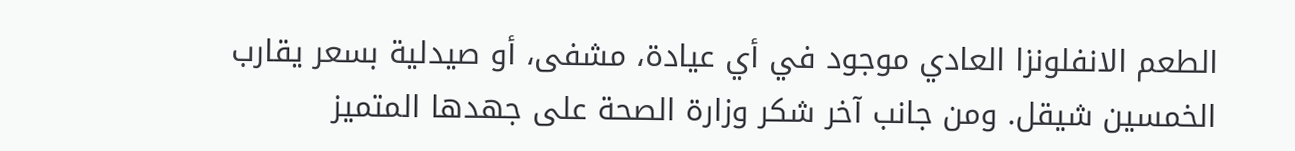الطعم الانفلونزا العادي موجود في أي عيادة، مشفى، أو صيدلية بسعر يقارب الخمسين شيقل. ومن جانب آخر شكر وزارة الصحة على جهدها المتميز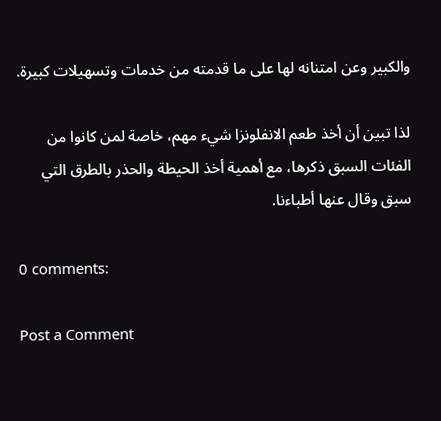والكبير وعن امتنانه لها على ما قدمته من خدمات وتسهيلات كبيرة.

لذا تبين أن أخذ طعم الانفلونزا شيء مهم، خاصة لمن كانوا من الفئات السبق ذكرها، مع أهمية أخذ الحيطة والحذر بالطرق التي سبق وقال عنها أطباءنا.

0 comments:

Post a Comment